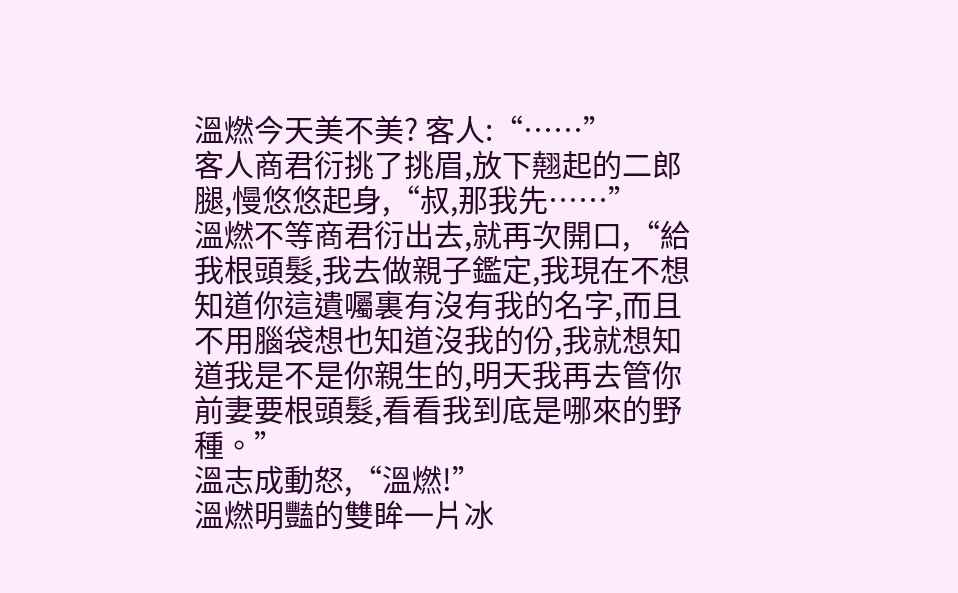溫燃今天美不美? 客人:“……”
客人商君衍挑了挑眉,放下翹起的二郎腿,慢悠悠起身,“叔,那我先……”
溫燃不等商君衍出去,就再次開口,“給我根頭髮,我去做親子鑑定,我現在不想知道你這遺囑裏有沒有我的名字,而且不用腦袋想也知道沒我的份,我就想知道我是不是你親生的,明天我再去管你前妻要根頭髮,看看我到底是哪來的野種。”
溫志成動怒,“溫燃!”
溫燃明豔的雙眸一片冰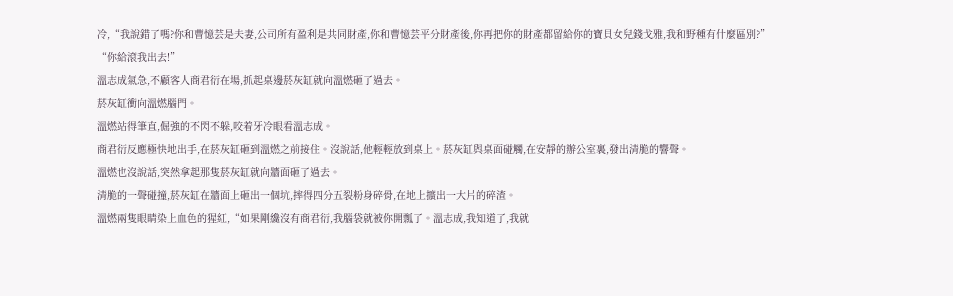冷,“我說錯了嗎?你和曹憶芸是夫妻,公司所有盈利是共同財產,你和曹憶芸平分財產後,你再把你的財產都留給你的寶貝女兒錢戈雅,我和野種有什麼區別?”
“你給滾我出去!”
溫志成氣急,不顧客人商君衍在場,抓起桌邊菸灰缸就向溫燃砸了過去。
菸灰缸衝向溫燃腦門。
溫燃站得筆直,倔強的不閃不躲,咬着牙冷眼看溫志成。
商君衍反應極快地出手,在菸灰缸砸到溫燃之前接住。沒說話,他輕輕放到桌上。菸灰缸與桌面碰觸,在安靜的辦公室裏,發出清脆的響聲。
溫燃也沒說話,突然拿起那隻菸灰缸就向牆面砸了過去。
清脆的一聲碰撞,菸灰缸在牆面上砸出一個坑,摔得四分五裂粉身碎骨,在地上擴出一大片的碎渣。
溫燃兩隻眼睛染上血色的猩紅,“如果剛纔沒有商君衍,我腦袋就被你開瓢了。溫志成,我知道了,我就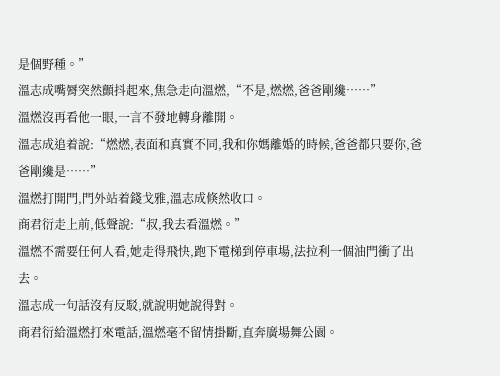是個野種。”
溫志成嘴脣突然顫抖起來,焦急走向溫燃,“不是,燃燃,爸爸剛纔……”
溫燃沒再看他一眼,一言不發地轉身離開。
溫志成追着說:“燃燃,表面和真實不同,我和你媽離婚的時候,爸爸都只要你,爸爸剛纔是……”
溫燃打開門,門外站着錢戈雅,溫志成倏然收口。
商君衍走上前,低聲說:“叔,我去看溫燃。”
溫燃不需要任何人看,她走得飛快,跑下電梯到停車場,法拉利一個油門衝了出去。
溫志成一句話沒有反駁,就說明她說得對。
商君衍給溫燃打來電話,溫燃毫不留情掛斷,直奔廣場舞公園。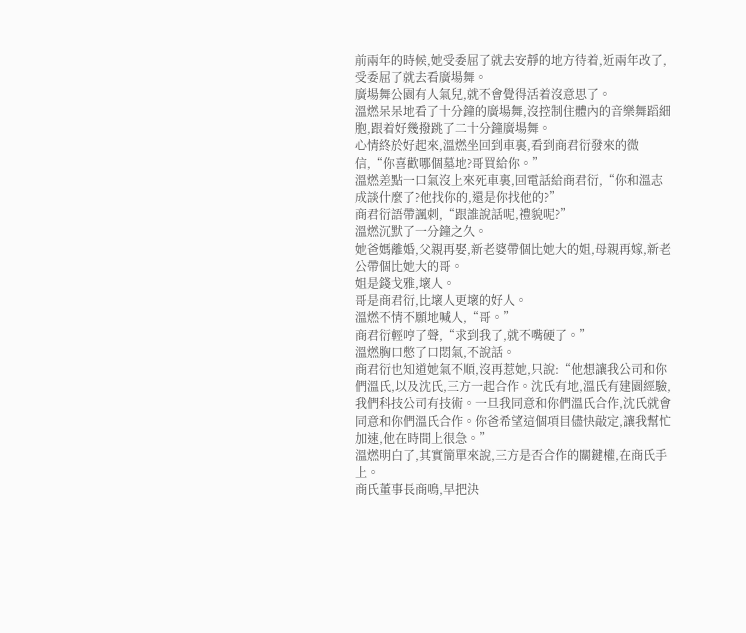前兩年的時候,她受委屈了就去安靜的地方待着,近兩年改了,受委屈了就去看廣場舞。
廣場舞公園有人氣兒,就不會覺得活着沒意思了。
溫燃呆呆地看了十分鐘的廣場舞,沒控制住體內的音樂舞蹈細胞,跟着好幾撥跳了二十分鐘廣場舞。
心情終於好起來,溫燃坐回到車裏,看到商君衍發來的微信,“你喜歡哪個墓地?哥買給你。”
溫燃差點一口氣沒上來死車裏,回電話給商君衍,“你和溫志成談什麼了?他找你的,還是你找他的?”
商君衍語帶諷刺,“跟誰說話呢,禮貌呢?”
溫燃沉默了一分鐘之久。
她爸媽離婚,父親再娶,新老婆帶個比她大的姐,母親再嫁,新老公帶個比她大的哥。
姐是錢戈雅,壞人。
哥是商君衍,比壞人更壞的好人。
溫燃不情不願地喊人,“哥。”
商君衍輕哼了聲,“求到我了,就不嘴硬了。”
溫燃胸口憋了口悶氣,不說話。
商君衍也知道她氣不順,沒再惹她,只說:“他想讓我公司和你們溫氏,以及沈氏,三方一起合作。沈氏有地,溫氏有建園經驗,我們科技公司有技術。一旦我同意和你們溫氏合作,沈氏就會同意和你們溫氏合作。你爸希望這個項目儘快敲定,讓我幫忙加速,他在時間上很急。”
溫燃明白了,其實簡單來說,三方是否合作的關鍵權,在商氏手上。
商氏董事長商鳴,早把決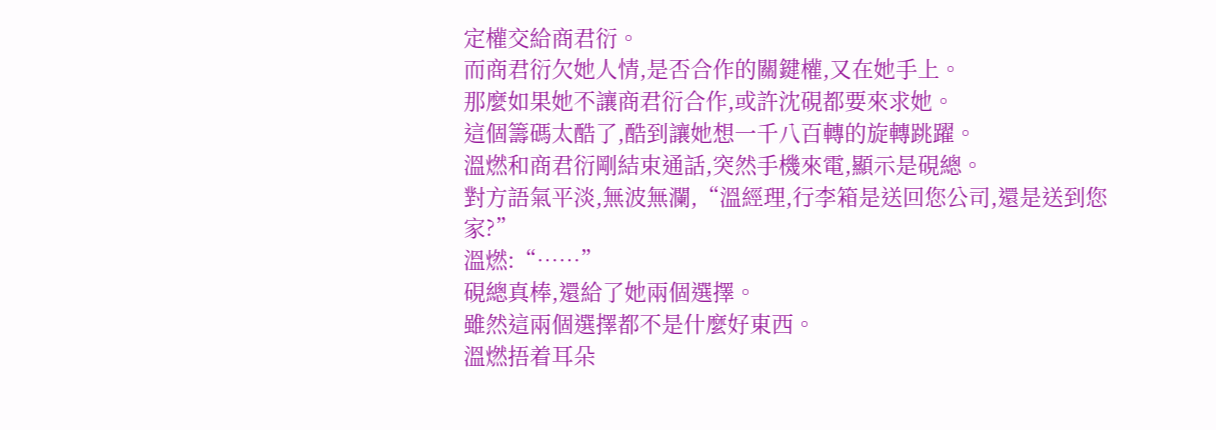定權交給商君衍。
而商君衍欠她人情,是否合作的關鍵權,又在她手上。
那麼如果她不讓商君衍合作,或許沈硯都要來求她。
這個籌碼太酷了,酷到讓她想一千八百轉的旋轉跳躍。
溫燃和商君衍剛結束通話,突然手機來電,顯示是硯總。
對方語氣平淡,無波無瀾,“溫經理,行李箱是送回您公司,還是送到您家?”
溫燃:“……”
硯總真棒,還給了她兩個選擇。
雖然這兩個選擇都不是什麼好東西。
溫燃捂着耳朵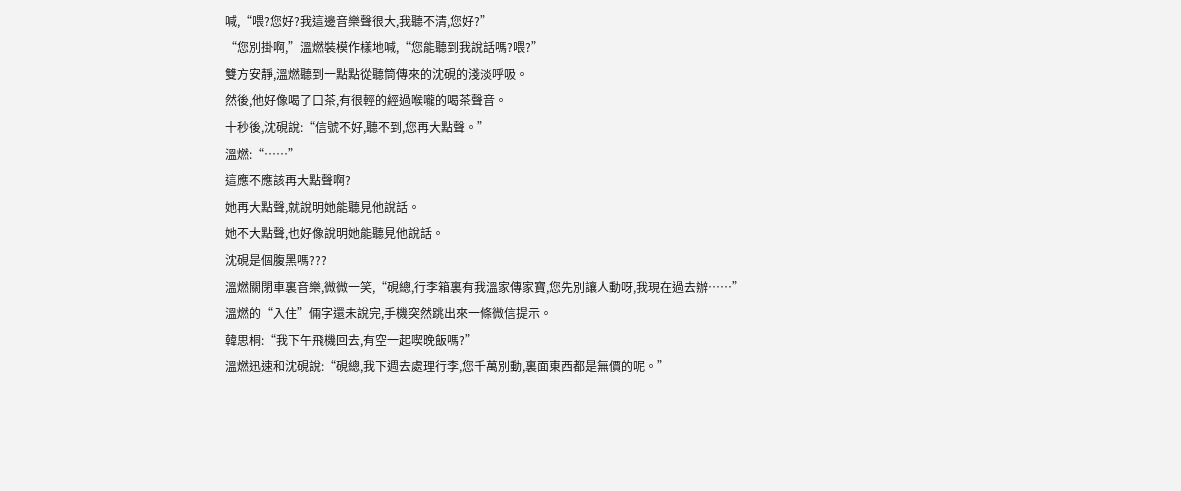喊,“喂?您好?我這邊音樂聲很大,我聽不清,您好?”
“您別掛啊,”溫燃裝模作樣地喊,“您能聽到我說話嗎?喂?”
雙方安靜,溫燃聽到一點點從聽筒傳來的沈硯的淺淡呼吸。
然後,他好像喝了口茶,有很輕的經過喉嚨的喝茶聲音。
十秒後,沈硯說:“信號不好,聽不到,您再大點聲。”
溫燃:“……”
這應不應該再大點聲啊?
她再大點聲,就說明她能聽見他說話。
她不大點聲,也好像說明她能聽見他說話。
沈硯是個腹黑嗎???
溫燃關閉車裏音樂,微微一笑,“硯總,行李箱裏有我溫家傳家寶,您先別讓人動呀,我現在過去辦……”
溫燃的“入住”倆字還未說完,手機突然跳出來一條微信提示。
韓思桐:“我下午飛機回去,有空一起喫晚飯嗎?”
溫燃迅速和沈硯說:“硯總,我下週去處理行李,您千萬別動,裏面東西都是無價的呢。”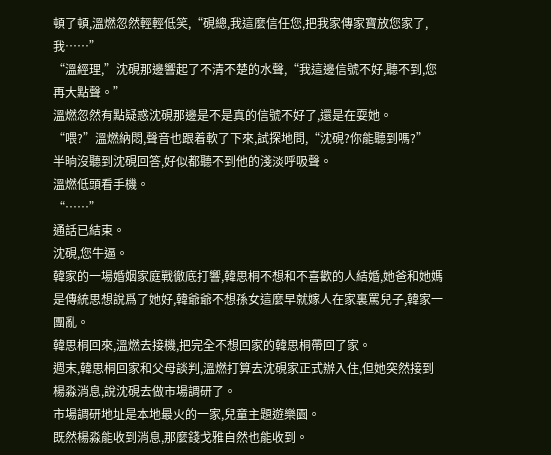頓了頓,溫燃忽然輕輕低笑,“硯總,我這麼信任您,把我家傳家寶放您家了,我……”
“溫經理,”沈硯那邊響起了不清不楚的水聲,“我這邊信號不好,聽不到,您再大點聲。”
溫燃忽然有點疑惑沈硯那邊是不是真的信號不好了,還是在耍她。
“喂?”溫燃納悶,聲音也跟着軟了下來,試探地問,“沈硯?你能聽到嗎?”
半晌沒聽到沈硯回答,好似都聽不到他的淺淡呼吸聲。
溫燃低頭看手機。
“……”
通話已結束。
沈硯,您牛逼。
韓家的一場婚姻家庭戰徹底打響,韓思桐不想和不喜歡的人結婚,她爸和她媽是傳統思想說爲了她好,韓爺爺不想孫女這麼早就嫁人在家裏罵兒子,韓家一團亂。
韓思桐回來,溫燃去接機,把完全不想回家的韓思桐帶回了家。
週末,韓思桐回家和父母談判,溫燃打算去沈硯家正式辦入住,但她突然接到楊淼消息,說沈硯去做市場調研了。
市場調研地址是本地最火的一家,兒童主題遊樂園。
既然楊淼能收到消息,那麼錢戈雅自然也能收到。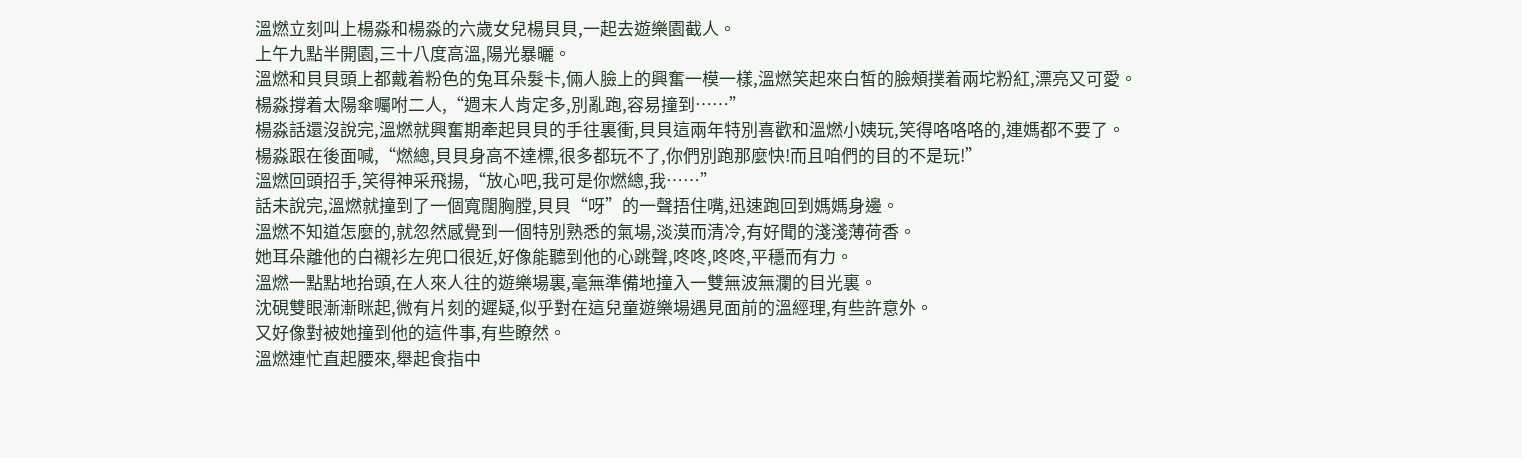溫燃立刻叫上楊淼和楊淼的六歲女兒楊貝貝,一起去遊樂園截人。
上午九點半開園,三十八度高溫,陽光暴曬。
溫燃和貝貝頭上都戴着粉色的兔耳朵髮卡,倆人臉上的興奮一模一樣,溫燃笑起來白皙的臉頰撲着兩坨粉紅,漂亮又可愛。
楊淼撐着太陽傘囑咐二人,“週末人肯定多,別亂跑,容易撞到……”
楊淼話還沒說完,溫燃就興奮期牽起貝貝的手往裏衝,貝貝這兩年特別喜歡和溫燃小姨玩,笑得咯咯咯的,連媽都不要了。
楊淼跟在後面喊,“燃總,貝貝身高不達標,很多都玩不了,你們別跑那麼快!而且咱們的目的不是玩!”
溫燃回頭招手,笑得神采飛揚,“放心吧,我可是你燃總,我……”
話未說完,溫燃就撞到了一個寬闊胸膛,貝貝“呀”的一聲捂住嘴,迅速跑回到媽媽身邊。
溫燃不知道怎麼的,就忽然感覺到一個特別熟悉的氣場,淡漠而清冷,有好聞的淺淺薄荷香。
她耳朵離他的白襯衫左兜口很近,好像能聽到他的心跳聲,咚咚,咚咚,平穩而有力。
溫燃一點點地抬頭,在人來人往的遊樂場裏,毫無準備地撞入一雙無波無瀾的目光裏。
沈硯雙眼漸漸眯起,微有片刻的遲疑,似乎對在這兒童遊樂場遇見面前的溫經理,有些許意外。
又好像對被她撞到他的這件事,有些瞭然。
溫燃連忙直起腰來,舉起食指中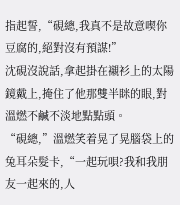指起誓,“硯總,我真不是故意喫你豆腐的,絕對沒有預謀!”
沈硯沒說話,拿起掛在襯衫上的太陽鏡戴上,掩住了他那雙半眯的眼,對溫燃不鹹不淡地點點頭。
“硯總,”溫燃笑着晃了晃腦袋上的兔耳朵髮卡,“一起玩唄?我和我朋友一起來的,人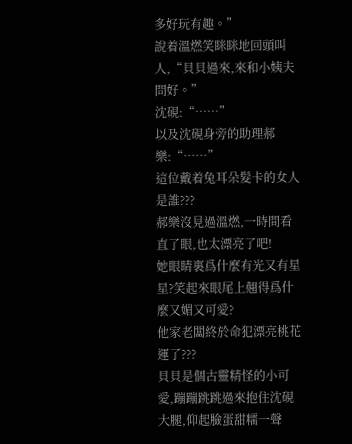多好玩有趣。”
說着溫燃笑眯眯地回頭叫人,“貝貝過來,來和小姨夫問好。”
沈硯:“……”
以及沈硯身旁的助理郝樂:“……”
這位戴着兔耳朵髮卡的女人是誰???
郝樂沒見過溫燃,一時間看直了眼,也太漂亮了吧!
她眼睛裏爲什麼有光又有星星?笑起來眼尾上翹得爲什麼又媚又可愛?
他家老闆終於命犯漂亮桃花運了???
貝貝是個古靈精怪的小可愛,蹦蹦跳跳過來抱住沈硯大腿,仰起臉蛋甜糯一聲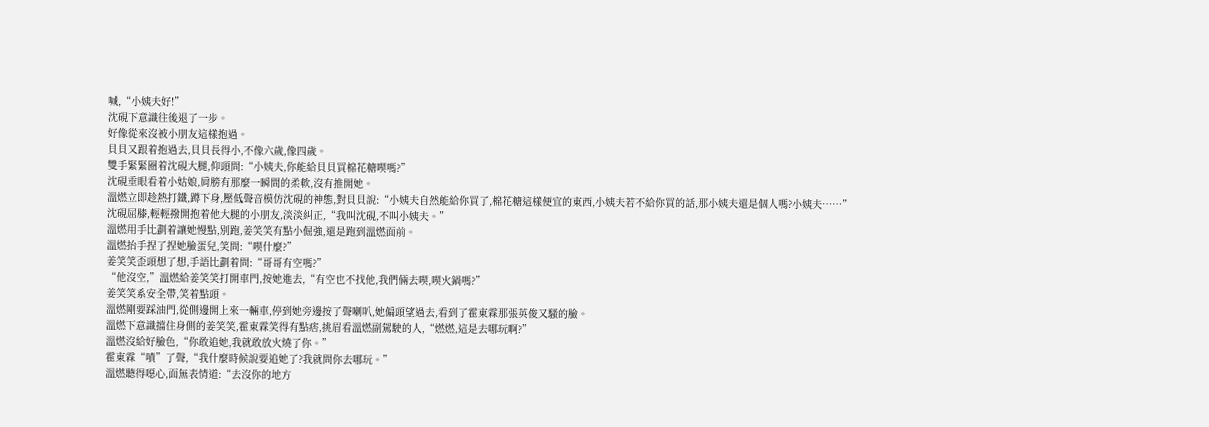喊,“小姨夫好!”
沈硯下意識往後退了一步。
好像從來沒被小朋友這樣抱過。
貝貝又跟着抱過去,貝貝長得小,不像六歲,像四歲。
雙手緊緊圈着沈硯大腿,仰頭問:“小姨夫,你能給貝貝買棉花糖喫嗎?”
沈硯垂眼看着小姑娘,肩膀有那麼一瞬間的柔軟,沒有推開她。
溫燃立即趁熱打鐵,蹲下身,壓低聲音模仿沈硯的神態,對貝貝說:“小姨夫自然能給你買了,棉花糖這樣便宜的東西,小姨夫若不給你買的話,那小姨夫還是個人嗎?小姨夫……”
沈硯屈膝,輕輕撥開抱着他大腿的小朋友,淡淡糾正,“我叫沈硯,不叫小姨夫。”
溫燃用手比劃着讓她慢點,別跑,姜笑笑有點小倔強,還是跑到溫燃面前。
溫燃抬手捏了捏她臉蛋兒,笑問:“喫什麼?”
姜笑笑歪頭想了想,手語比劃着問:“哥哥有空嗎?”
“他沒空,”溫燃給姜笑笑打開車門,按她進去,“有空也不找他,我們倆去喫,喫火鍋嗎?”
姜笑笑系安全帶,笑着點頭。
溫燃剛要踩油門,從側邊開上來一輛車,停到她旁邊按了聲喇叭,她偏頭望過去,看到了霍東霖那張英俊又騷的臉。
溫燃下意識擋住身側的姜笑笑,霍東霖笑得有點痞,挑眉看溫燃副駕駛的人,“燃燃,這是去哪玩啊?”
溫燃沒給好臉色,“你敢追她,我就敢放火燒了你。”
霍東霖“嘖”了聲,“我什麼時候說要追她了?我就問你去哪玩。”
溫燃聽得噁心,面無表情道:“去沒你的地方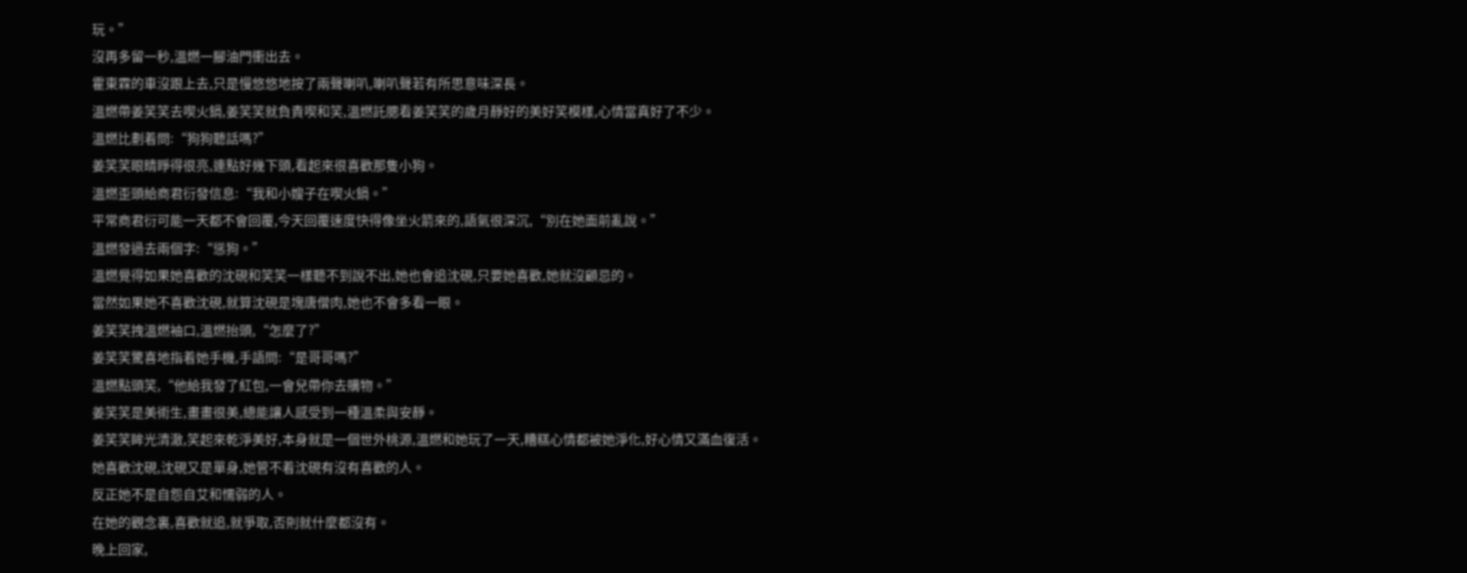玩。”
沒再多留一秒,溫燃一腳油門衝出去。
霍東霖的車沒跟上去,只是慢悠悠地按了兩聲喇叭,喇叭聲若有所思意味深長。
溫燃帶姜笑笑去喫火鍋,姜笑笑就負責喫和笑,溫燃託腮看姜笑笑的歲月靜好的美好笑模樣,心情當真好了不少。
溫燃比劃着問:“狗狗聽話嗎?”
姜笑笑眼睛睜得很亮,連點好幾下頭,看起來很喜歡那隻小狗。
溫燃歪頭給商君衍發信息:“我和小嫂子在喫火鍋。”
平常商君衍可能一天都不會回覆,今天回覆速度快得像坐火箭來的,語氣很深沉,“別在她面前亂說。”
溫燃發過去兩個字:“慫狗。”
溫燃覺得如果她喜歡的沈硯和笑笑一樣聽不到說不出,她也會追沈硯,只要她喜歡,她就沒顧忌的。
當然如果她不喜歡沈硯,就算沈硯是塊唐僧肉,她也不會多看一眼。
姜笑笑拽溫燃袖口,溫燃抬頭,“怎麼了?”
姜笑笑驚喜地指着她手機,手語問:“是哥哥嗎?”
溫燃點頭笑,“他給我發了紅包,一會兒帶你去購物。”
姜笑笑是美術生,畫畫很美,總能讓人感受到一種溫柔與安靜。
姜笑笑眸光清澈,笑起來乾淨美好,本身就是一個世外桃源,溫燃和她玩了一天,糟糕心情都被她淨化,好心情又滿血復活。
她喜歡沈硯,沈硯又是單身,她管不着沈硯有沒有喜歡的人。
反正她不是自怨自艾和懦弱的人。
在她的觀念裏,喜歡就追,就爭取,否則就什麼都沒有。
晚上回家,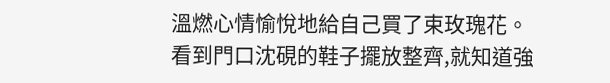溫燃心情愉悅地給自己買了束玫瑰花。
看到門口沈硯的鞋子擺放整齊,就知道強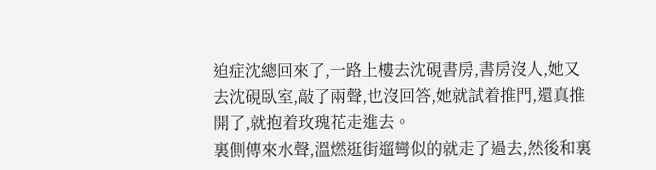迫症沈總回來了,一路上樓去沈硯書房,書房沒人,她又去沈硯臥室,敲了兩聲,也沒回答,她就試着推門,還真推開了,就抱着玫瑰花走進去。
裏側傳來水聲,溫燃逛街遛彎似的就走了過去,然後和裏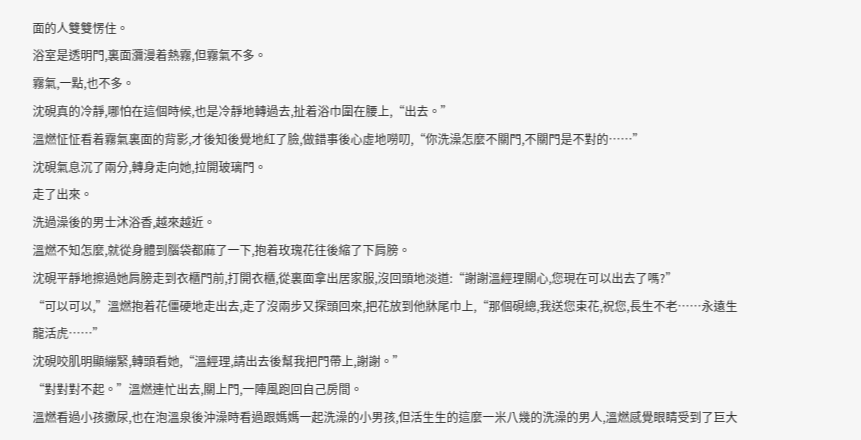面的人雙雙愣住。
浴室是透明門,裏面瀰漫着熱霧,但霧氣不多。
霧氣,一點,也不多。
沈硯真的冷靜,哪怕在這個時候,也是冷靜地轉過去,扯着浴巾圍在腰上,“出去。”
溫燃怔怔看着霧氣裏面的背影,才後知後覺地紅了臉,做錯事後心虛地嘮叨,“你洗澡怎麼不關門,不關門是不對的……”
沈硯氣息沉了兩分,轉身走向她,拉開玻璃門。
走了出來。
洗過澡後的男士沐浴香,越來越近。
溫燃不知怎麼,就從身體到腦袋都麻了一下,抱着玫瑰花往後縮了下肩膀。
沈硯平靜地擦過她肩膀走到衣櫃門前,打開衣櫃,從裏面拿出居家服,沒回頭地淡道:“謝謝溫經理關心,您現在可以出去了嗎?”
“可以可以,”溫燃抱着花僵硬地走出去,走了沒兩步又探頭回來,把花放到他牀尾巾上,“那個硯總,我送您束花,祝您,長生不老……永遠生龍活虎……”
沈硯咬肌明顯繃緊,轉頭看她,“溫經理,請出去後幫我把門帶上,謝謝。”
“對對對不起。”溫燃連忙出去,關上門,一陣風跑回自己房間。
溫燃看過小孩撒尿,也在泡溫泉後沖澡時看過跟媽媽一起洗澡的小男孩,但活生生的這麼一米八幾的洗澡的男人,溫燃感覺眼睛受到了巨大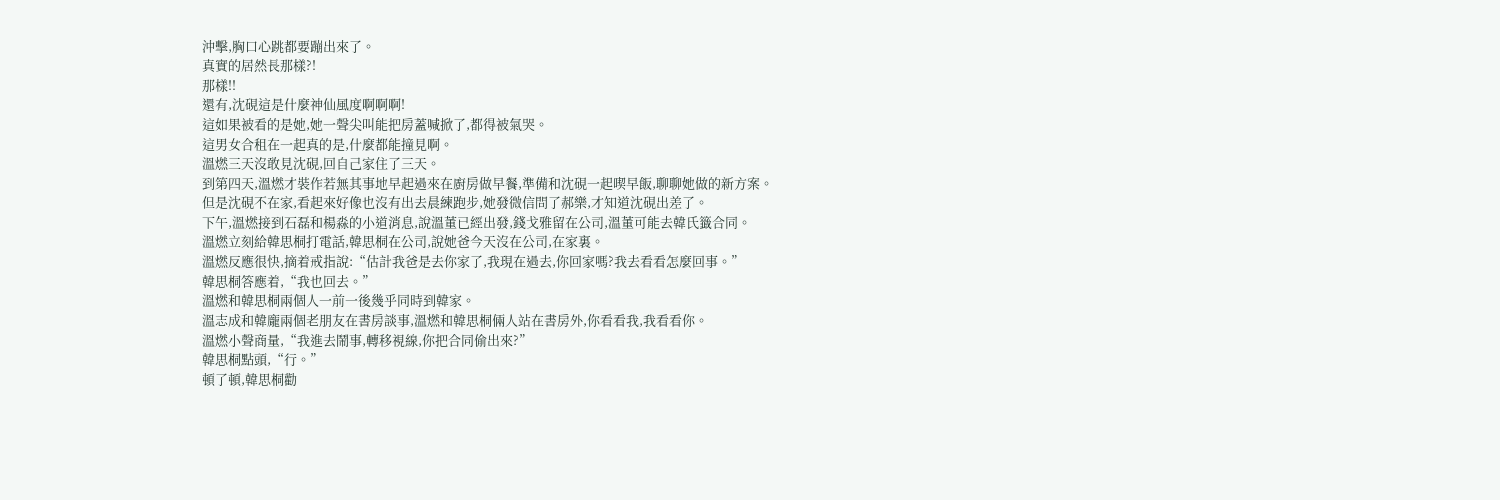沖擊,胸口心跳都要蹦出來了。
真實的居然長那樣?!
那樣!!
還有,沈硯這是什麼神仙風度啊啊啊!
這如果被看的是她,她一聲尖叫能把房蓋喊掀了,都得被氣哭。
這男女合租在一起真的是,什麼都能撞見啊。
溫燃三天沒敢見沈硯,回自己家住了三天。
到第四天,溫燃才裝作若無其事地早起過來在廚房做早餐,準備和沈硯一起喫早飯,聊聊她做的新方案。
但是沈硯不在家,看起來好像也沒有出去晨練跑步,她發微信問了郝樂,才知道沈硯出差了。
下午,溫燃接到石磊和楊淼的小道消息,說溫董已經出發,錢戈雅留在公司,溫董可能去韓氏籤合同。
溫燃立刻給韓思桐打電話,韓思桐在公司,說她爸今天沒在公司,在家裏。
溫燃反應很快,摘着戒指說:“估計我爸是去你家了,我現在過去,你回家嗎?我去看看怎麼回事。”
韓思桐答應着,“我也回去。”
溫燃和韓思桐兩個人一前一後幾乎同時到韓家。
溫志成和韓龐兩個老朋友在書房談事,溫燃和韓思桐倆人站在書房外,你看看我,我看看你。
溫燃小聲商量,“我進去鬧事,轉移視線,你把合同偷出來?”
韓思桐點頭,“行。”
頓了頓,韓思桐勸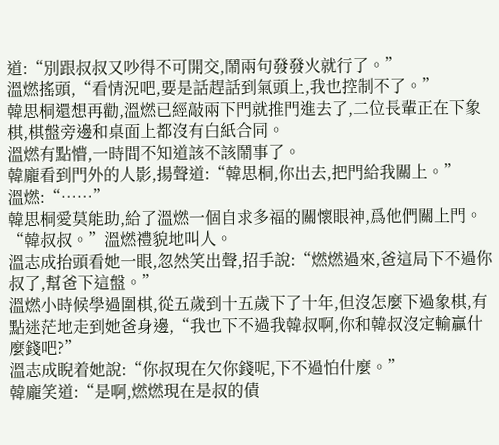道:“別跟叔叔又吵得不可開交,鬧兩句發發火就行了。”
溫燃搖頭,“看情況吧,要是話趕話到氣頭上,我也控制不了。”
韓思桐還想再勸,溫燃已經敲兩下門就推門進去了,二位長輩正在下象棋,棋盤旁邊和桌面上都沒有白紙合同。
溫燃有點懵,一時間不知道該不該鬧事了。
韓龐看到門外的人影,揚聲道:“韓思桐,你出去,把門給我關上。”
溫燃:“……”
韓思桐愛莫能助,給了溫燃一個自求多福的關懷眼神,爲他們關上門。
“韓叔叔。”溫燃禮貌地叫人。
溫志成抬頭看她一眼,忽然笑出聲,招手說:“燃燃過來,爸這局下不過你叔了,幫爸下這盤。”
溫燃小時候學過圍棋,從五歲到十五歲下了十年,但沒怎麼下過象棋,有點迷茫地走到她爸身邊,“我也下不過我韓叔啊,你和韓叔沒定輸贏什麼錢吧?”
溫志成睨着她說:“你叔現在欠你錢呢,下不過怕什麼。”
韓龐笑道:“是啊,燃燃現在是叔的債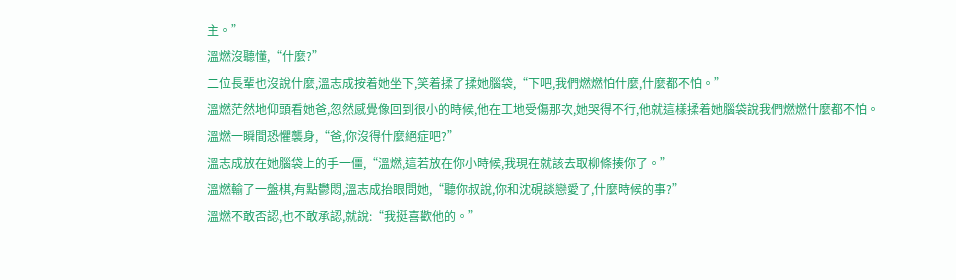主。”
溫燃沒聽懂,“什麼?”
二位長輩也沒說什麼,溫志成按着她坐下,笑着揉了揉她腦袋,“下吧,我們燃燃怕什麼,什麼都不怕。”
溫燃茫然地仰頭看她爸,忽然感覺像回到很小的時候,他在工地受傷那次,她哭得不行,他就這樣揉着她腦袋說我們燃燃什麼都不怕。
溫燃一瞬間恐懼襲身,“爸,你沒得什麼絕症吧?”
溫志成放在她腦袋上的手一僵,“溫燃,這若放在你小時候,我現在就該去取柳條揍你了。”
溫燃輸了一盤棋,有點鬱悶,溫志成抬眼問她,“聽你叔說,你和沈硯談戀愛了,什麼時候的事?”
溫燃不敢否認,也不敢承認,就說:“我挺喜歡他的。”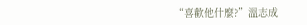“喜歡他什麼?”溫志成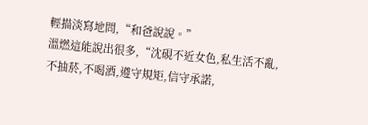輕描淡寫地問,“和爸說說。”
溫燃這能說出很多,“沈硯不近女色,私生活不亂,不抽菸,不喝酒,遵守規矩,信守承諾,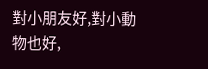對小朋友好,對小動物也好,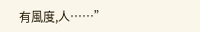有風度,人……”